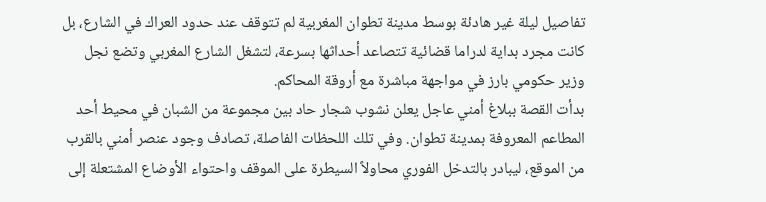تفاصيل ليلة غير هادئة بوسط مدينة تطوان المغربية لم تتوقف عند حدود العراك في الشارع، بل كانت مجرد بداية لدراما قضائية تتصاعد أحداثها بسرعة، لتشغل الشارع المغربي وتضع نجل وزير حكومي بارز في مواجهة مباشرة مع أروقة المحاكم.
بدأت القصة ببلاغ أمني عاجل يعلن نشوب شجار حاد بين مجموعة من الشبان في محيط أحد المطاعم المعروفة بمدينة تطوان. وفي تلك اللحظات الفاصلة، تصادف وجود عنصر أمني بالقرب من الموقع، ليبادر بالتدخل الفوري محاولاً السيطرة على الموقف واحتواء الأوضاع المشتعلة إلى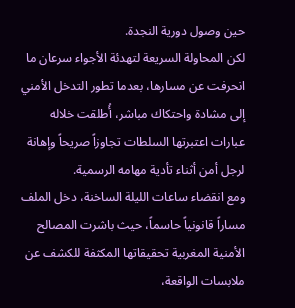حين وصول دورية النجدة.
لكن المحاولة السريعة لتهدئة الأجواء سرعان ما انحرفت عن مسارها، بعدما تطور التدخل الأمني إلى مشادة واحتكاك مباشر، أُطلقت خلاله عبارات اعتبرتها السلطات تجاوزاً صريحاً وإهانة لرجل أمن أثناء تأدية مهامه الرسمية.
ومع انقضاء ساعات الليلة الساخنة، دخل الملف مساراً قانونياً حاسماً، حيث باشرت المصالح الأمنية المغربية تحقيقاتها المكثفة للكشف عن ملابسات الواقعة،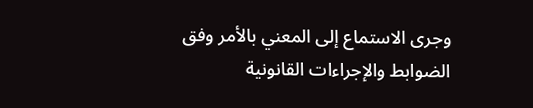وجرى الاستماع إلى المعني بالأمر وفق الضوابط والإجراءات القانونية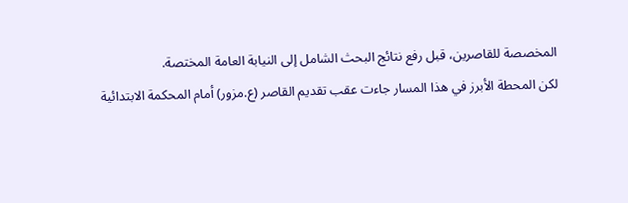المخصصة للقاصرين، قبل رفع نتائج البحث الشامل إلى النيابة العامة المختصة.
لكن المحطة الأبرز في هذا المسار جاءت عقب تقديم القاصر (ع.مزور) أمام المحكمة الابتدائية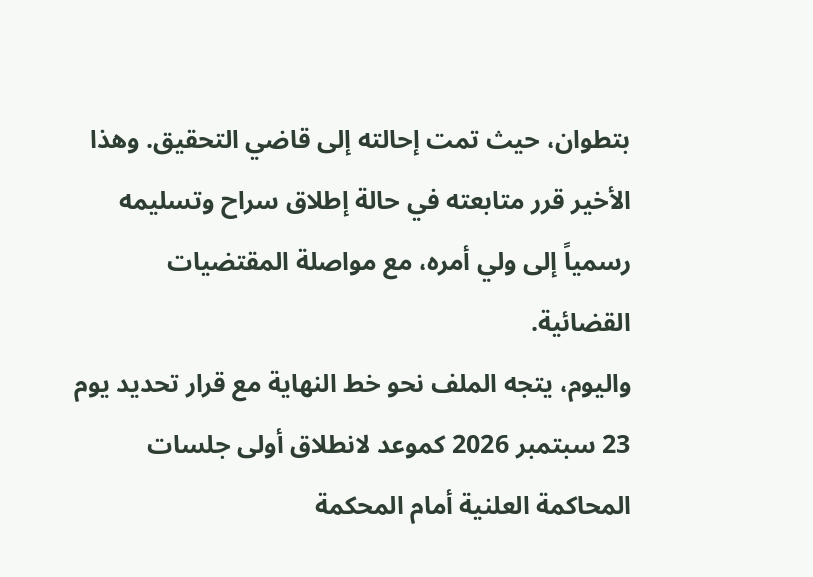بتطوان، حيث تمت إحالته إلى قاضي التحقيق. وهذا الأخير قرر متابعته في حالة إطلاق سراح وتسليمه رسمياً إلى ولي أمره، مع مواصلة المقتضيات القضائية.
واليوم، يتجه الملف نحو خط النهاية مع قرار تحديد يوم 23 سبتمبر 2026 كموعد لانطلاق أولى جلسات المحاكمة العلنية أمام المحكمة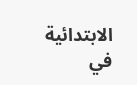الابتدائية في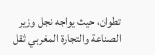تطوان، حيث يواجه نجل وزير الصناعة والتجارة المغربي ثقل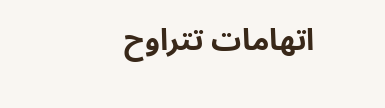اتهامات تتراوح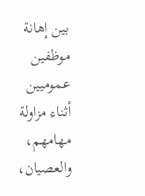بين إهانة موظفين عموميين أثناء مزاولة مهامهم، والعصيان،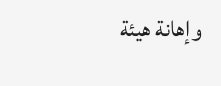وإهانة هيئة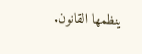ينظمها القانون.